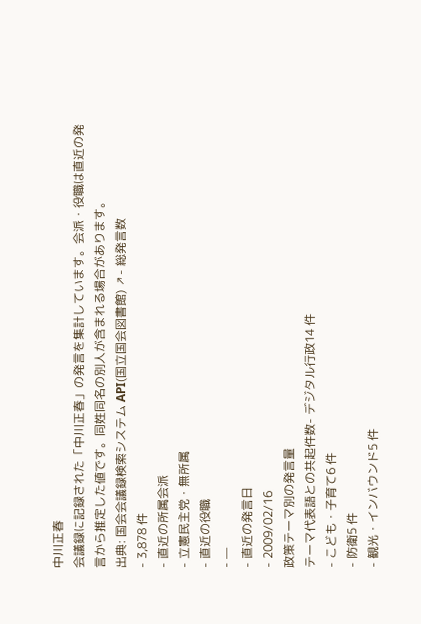中川正春
会議録に記録された「中川正春」の発言を集計しています。会派・役職は直近の発言から推定した値です。同姓同名の別人が含まれる場合があります。
出典: 国会会議録検索システム API(国立国会図書館) ↗- 総発言数
- 3,878 件
- 直近の所属会派
- 立憲民主党・無所属
- 直近の役職
- —
- 直近の発言日
- 2009/02/16
政策テーマ別の発言量
テーマ代表語との共起件数- デジタル行政14 件
- こども・子育て6 件
- 防衛5 件
- 観光・インバウンド5 件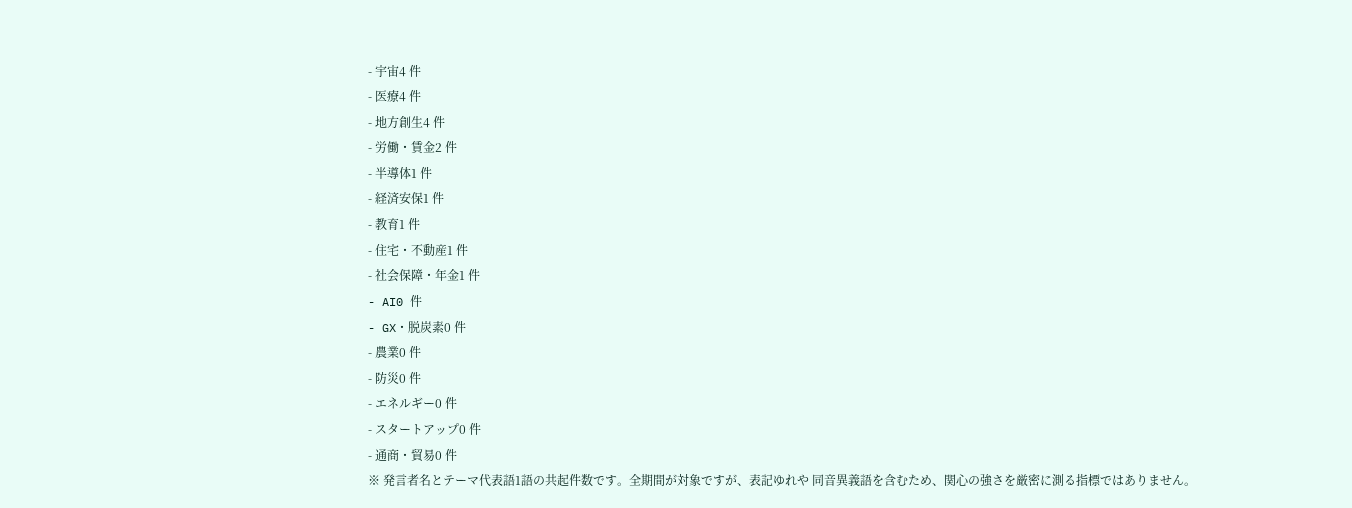- 宇宙4 件
- 医療4 件
- 地方創生4 件
- 労働・賃金2 件
- 半導体1 件
- 経済安保1 件
- 教育1 件
- 住宅・不動産1 件
- 社会保障・年金1 件
- AI0 件
- GX・脱炭素0 件
- 農業0 件
- 防災0 件
- エネルギー0 件
- スタートアップ0 件
- 通商・貿易0 件
※ 発言者名とテーマ代表語1語の共起件数です。全期間が対象ですが、表記ゆれや 同音異義語を含むため、関心の強さを厳密に測る指標ではありません。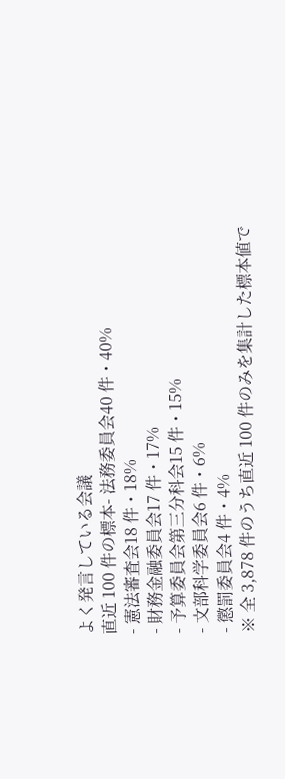よく発言している会議
直近 100 件の標本- 法務委員会40 件・40%
- 憲法審査会18 件・18%
- 財務金融委員会17 件・17%
- 予算委員会第三分科会15 件・15%
- 文部科学委員会6 件・6%
- 懲罰委員会4 件・4%
※ 全 3,878 件のうち直近 100 件のみを集計した標本値で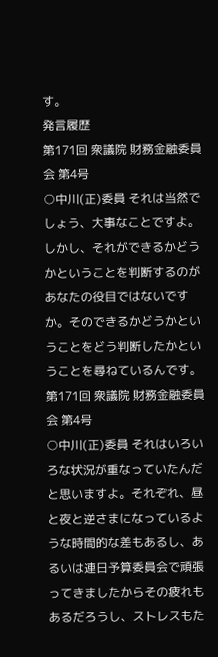す。
発言履歴
第171回 衆議院 財務金融委員会 第4号
○中川(正)委員 それは当然でしょう、大事なことですよ。しかし、それができるかどうかということを判断するのがあなたの役目ではないですか。そのできるかどうかということをどう判断したかということを尋ねているんです。
第171回 衆議院 財務金融委員会 第4号
○中川(正)委員 それはいろいろな状況が重なっていたんだと思いますよ。それぞれ、昼と夜と逆さまになっているような時間的な差もあるし、あるいは連日予算委員会で頑張ってきましたからその疲れもあるだろうし、ストレスもた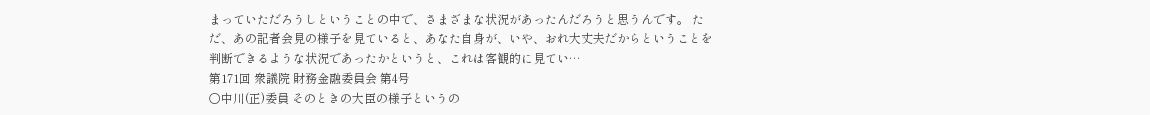まっていただろうしということの中で、さまざまな状況があったんだろうと思うんです。 ただ、あの記者会見の様子を見ていると、あなた自身が、いや、おれ大丈夫だからということを判断できるような状況であったかというと、これは客観的に見てい…
第171回 衆議院 財務金融委員会 第4号
○中川(正)委員 そのときの大臣の様子というの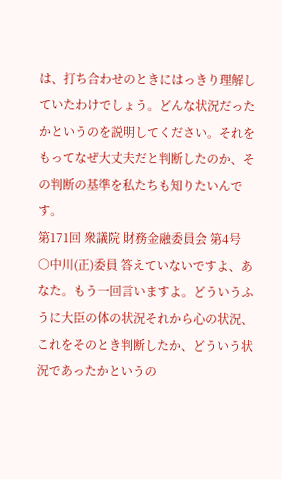は、打ち合わせのときにはっきり理解していたわけでしょう。どんな状況だったかというのを説明してください。それをもってなぜ大丈夫だと判断したのか、その判断の基準を私たちも知りたいんです。
第171回 衆議院 財務金融委員会 第4号
○中川(正)委員 答えていないですよ、あなた。もう一回言いますよ。どういうふうに大臣の体の状況それから心の状況、これをそのとき判断したか、どういう状況であったかというの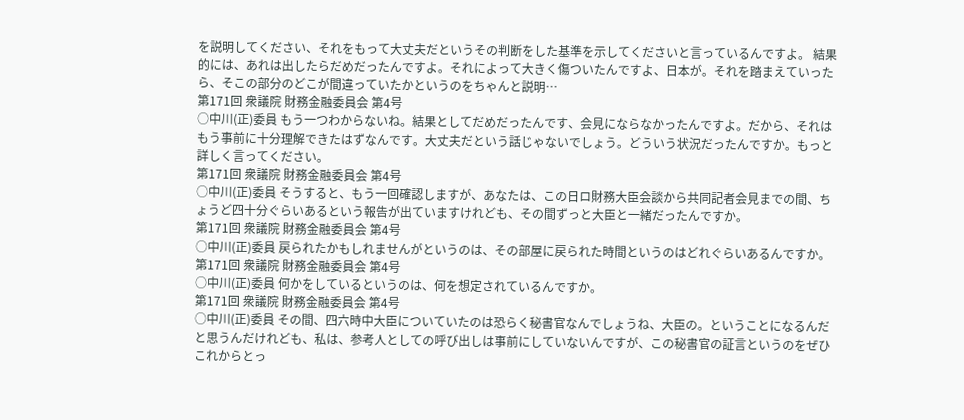を説明してください、それをもって大丈夫だというその判断をした基準を示してくださいと言っているんですよ。 結果的には、あれは出したらだめだったんですよ。それによって大きく傷ついたんですよ、日本が。それを踏まえていったら、そこの部分のどこが間違っていたかというのをちゃんと説明…
第171回 衆議院 財務金融委員会 第4号
○中川(正)委員 もう一つわからないね。結果としてだめだったんです、会見にならなかったんですよ。だから、それはもう事前に十分理解できたはずなんです。大丈夫だという話じゃないでしょう。どういう状況だったんですか。もっと詳しく言ってください。
第171回 衆議院 財務金融委員会 第4号
○中川(正)委員 そうすると、もう一回確認しますが、あなたは、この日ロ財務大臣会談から共同記者会見までの間、ちょうど四十分ぐらいあるという報告が出ていますけれども、その間ずっと大臣と一緒だったんですか。
第171回 衆議院 財務金融委員会 第4号
○中川(正)委員 戻られたかもしれませんがというのは、その部屋に戻られた時間というのはどれぐらいあるんですか。
第171回 衆議院 財務金融委員会 第4号
○中川(正)委員 何かをしているというのは、何を想定されているんですか。
第171回 衆議院 財務金融委員会 第4号
○中川(正)委員 その間、四六時中大臣についていたのは恐らく秘書官なんでしょうね、大臣の。ということになるんだと思うんだけれども、私は、参考人としての呼び出しは事前にしていないんですが、この秘書官の証言というのをぜひこれからとっ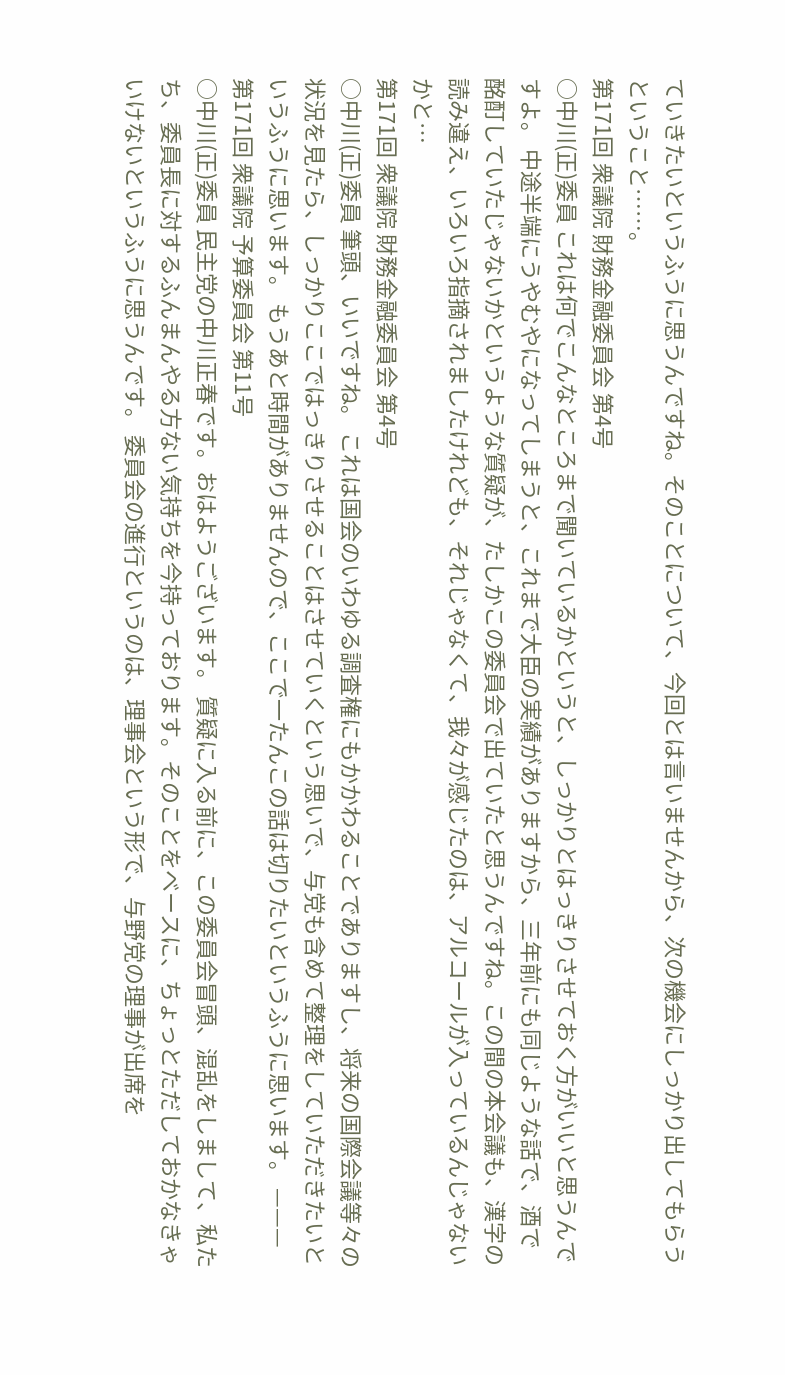ていきたいというふうに思うんですね。そのことについて、今回とは言いませんから、次の機会にしっかり出してもらうということ……。
第171回 衆議院 財務金融委員会 第4号
○中川(正)委員 これは何でこんなところまで聞いているかというと、しっかりとはっきりさせておく方がいいと思うんですよ。 中途半端にうやむやになってしまうと、これまで大臣の実績がありますから、三年前にも同じような話で、酒で酩酊していたじゃないかというような質疑が、たしかこの委員会で出ていたと思うんですね。この間の本会議も、漢字の読み違え、いろいろ指摘されましたけれども、それじゃなくて、我々が感じたのは、アルコールが入っているんじゃないかと…
第171回 衆議院 財務金融委員会 第4号
○中川(正)委員 筆頭、いいですね。 これは国会のいわゆる調査権にもかかわることでありますし、将来の国際会議等々の状況を見たら、しっかりここではっきりさせることはさせていくという思いで、与党も含めて整理をしていただきたいというふうに思います。 もうあと時間がありませんので、ここで一たんこの話は切りたいというふうに思います。 ———
第171回 衆議院 予算委員会 第11号
○中川(正)委員 民主党の中川正春です。おはようございます。 質疑に入る前に、この委員会冒頭、混乱をしまして、私たち、委員長に対するふんまんやる方ない気持ちを今持っております。そのことをベースに、ちょっとただしておかなきゃいけないというふうに思うんです。 委員会の進行というのは、理事会という形で、与野党の理事が出席を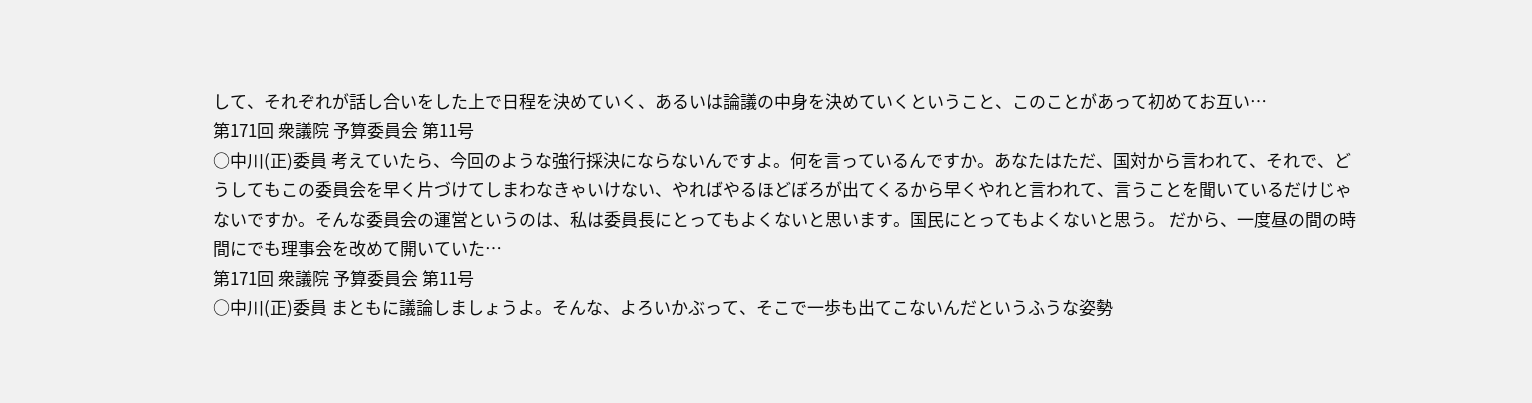して、それぞれが話し合いをした上で日程を決めていく、あるいは論議の中身を決めていくということ、このことがあって初めてお互い…
第171回 衆議院 予算委員会 第11号
○中川(正)委員 考えていたら、今回のような強行採決にならないんですよ。何を言っているんですか。あなたはただ、国対から言われて、それで、どうしてもこの委員会を早く片づけてしまわなきゃいけない、やればやるほどぼろが出てくるから早くやれと言われて、言うことを聞いているだけじゃないですか。そんな委員会の運営というのは、私は委員長にとってもよくないと思います。国民にとってもよくないと思う。 だから、一度昼の間の時間にでも理事会を改めて開いていた…
第171回 衆議院 予算委員会 第11号
○中川(正)委員 まともに議論しましょうよ。そんな、よろいかぶって、そこで一歩も出てこないんだというふうな姿勢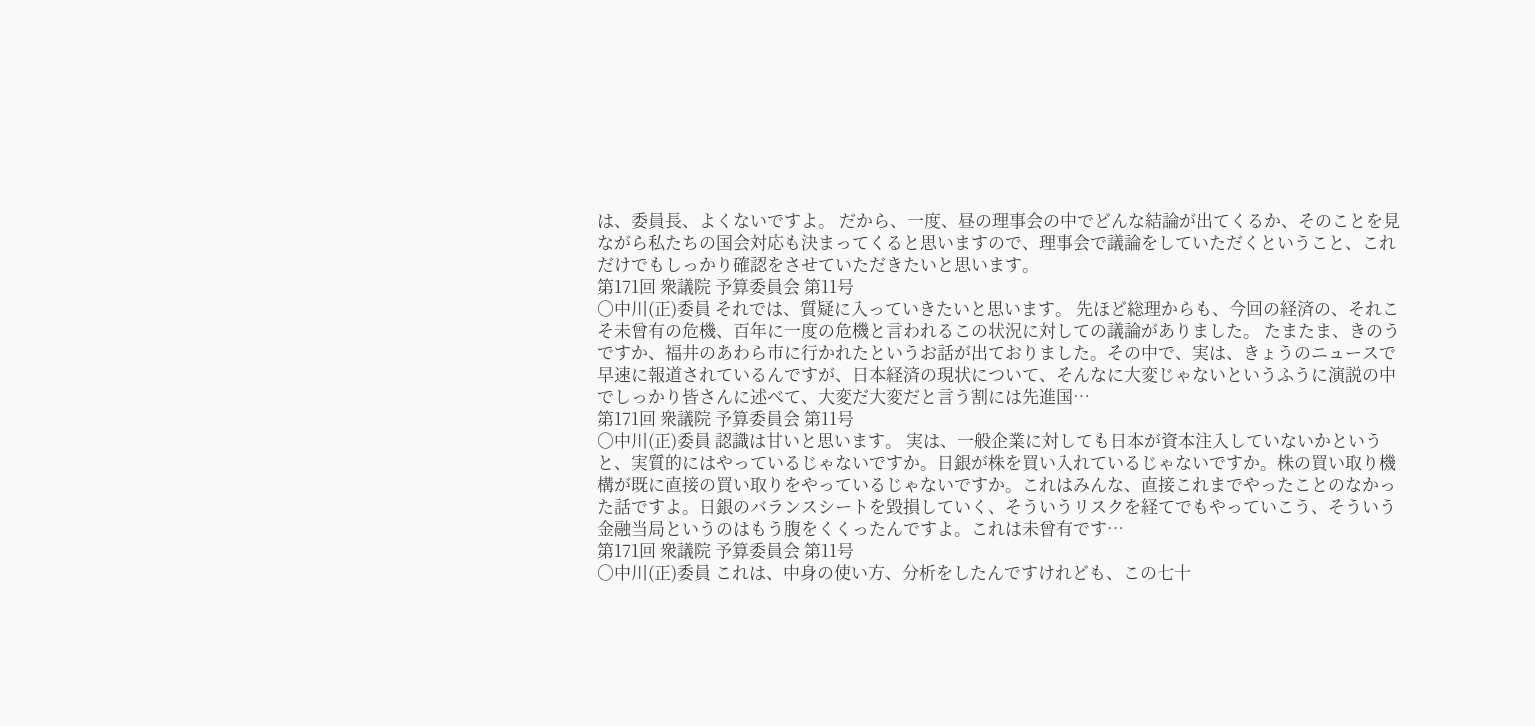は、委員長、よくないですよ。 だから、一度、昼の理事会の中でどんな結論が出てくるか、そのことを見ながら私たちの国会対応も決まってくると思いますので、理事会で議論をしていただくということ、これだけでもしっかり確認をさせていただきたいと思います。
第171回 衆議院 予算委員会 第11号
○中川(正)委員 それでは、質疑に入っていきたいと思います。 先ほど総理からも、今回の経済の、それこそ未曾有の危機、百年に一度の危機と言われるこの状況に対しての議論がありました。 たまたま、きのうですか、福井のあわら市に行かれたというお話が出ておりました。その中で、実は、きょうのニュースで早速に報道されているんですが、日本経済の現状について、そんなに大変じゃないというふうに演説の中でしっかり皆さんに述べて、大変だ大変だと言う割には先進国…
第171回 衆議院 予算委員会 第11号
○中川(正)委員 認識は甘いと思います。 実は、一般企業に対しても日本が資本注入していないかというと、実質的にはやっているじゃないですか。日銀が株を買い入れているじゃないですか。株の買い取り機構が既に直接の買い取りをやっているじゃないですか。これはみんな、直接これまでやったことのなかった話ですよ。日銀のバランスシートを毀損していく、そういうリスクを経てでもやっていこう、そういう金融当局というのはもう腹をくくったんですよ。これは未曾有です…
第171回 衆議院 予算委員会 第11号
○中川(正)委員 これは、中身の使い方、分析をしたんですけれども、この七十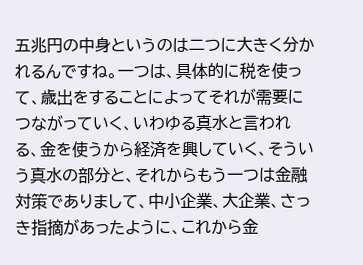五兆円の中身というのは二つに大きく分かれるんですね。一つは、具体的に税を使って、歳出をすることによってそれが需要につながっていく、いわゆる真水と言われる、金を使うから経済を興していく、そういう真水の部分と、それからもう一つは金融対策でありまして、中小企業、大企業、さっき指摘があったように、これから金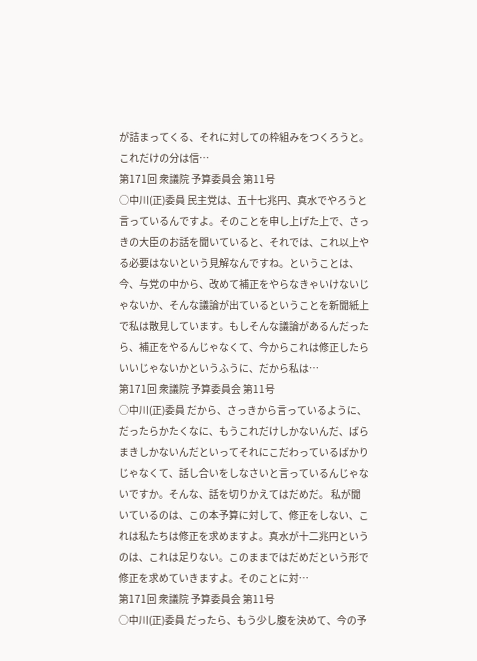が詰まってくる、それに対しての枠組みをつくろうと。これだけの分は信…
第171回 衆議院 予算委員会 第11号
○中川(正)委員 民主党は、五十七兆円、真水でやろうと言っているんですよ。そのことを申し上げた上で、さっきの大臣のお話を聞いていると、それでは、これ以上やる必要はないという見解なんですね。ということは、今、与党の中から、改めて補正をやらなきゃいけないじゃないか、そんな議論が出ているということを新聞紙上で私は散見しています。もしそんな議論があるんだったら、補正をやるんじゃなくて、今からこれは修正したらいいじゃないかというふうに、だから私は…
第171回 衆議院 予算委員会 第11号
○中川(正)委員 だから、さっきから言っているように、だったらかたくなに、もうこれだけしかないんだ、ばらまきしかないんだといってそれにこだわっているばかりじゃなくて、話し合いをしなさいと言っているんじゃないですか。そんな、話を切りかえてはだめだ。 私が聞いているのは、この本予算に対して、修正をしない、これは私たちは修正を求めますよ。真水が十二兆円というのは、これは足りない。このままではだめだという形で修正を求めていきますよ。そのことに対…
第171回 衆議院 予算委員会 第11号
○中川(正)委員 だったら、もう少し腹を決めて、今の予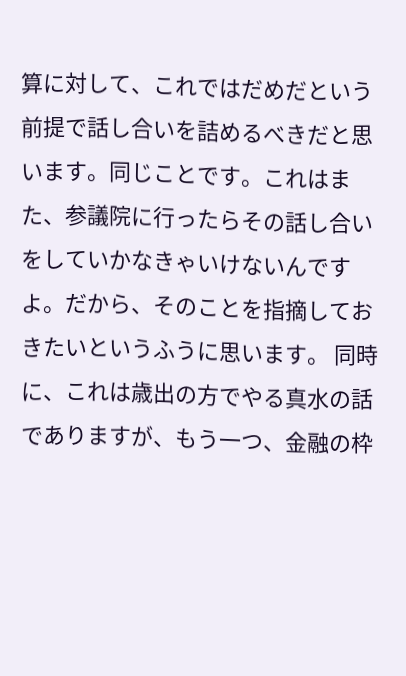算に対して、これではだめだという前提で話し合いを詰めるべきだと思います。同じことです。これはまた、参議院に行ったらその話し合いをしていかなきゃいけないんですよ。だから、そのことを指摘しておきたいというふうに思います。 同時に、これは歳出の方でやる真水の話でありますが、もう一つ、金融の枠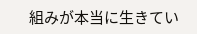組みが本当に生きてい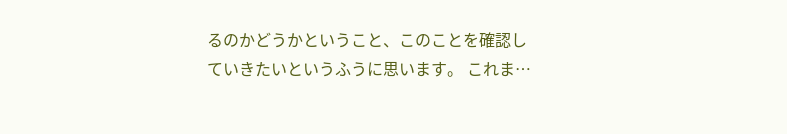るのかどうかということ、このことを確認していきたいというふうに思います。 これま…